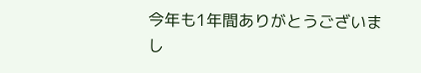今年も1年間ありがとうございまし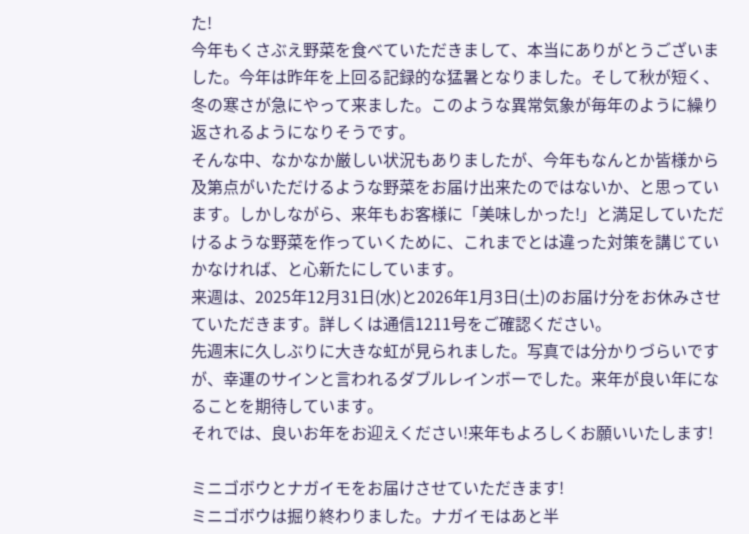た!
今年もくさぶえ野菜を食べていただきまして、本当にありがとうございました。今年は昨年を上回る記録的な猛暑となりました。そして秋が短く、冬の寒さが急にやって来ました。このような異常気象が毎年のように繰り返されるようになりそうです。
そんな中、なかなか厳しい状況もありましたが、今年もなんとか皆様から及第点がいただけるような野菜をお届け出来たのではないか、と思っています。しかしながら、来年もお客様に「美味しかった!」と満足していただけるような野菜を作っていくために、これまでとは違った対策を講じていかなければ、と心新たにしています。
来週は、2025年12月31日(水)と2026年1月3日(土)のお届け分をお休みさせていただきます。詳しくは通信1211号をご確認ください。
先週末に久しぶりに大きな虹が見られました。写真では分かりづらいですが、幸運のサインと言われるダブルレインボーでした。来年が良い年になることを期待しています。
それでは、良いお年をお迎えください!来年もよろしくお願いいたします!

ミニゴボウとナガイモをお届けさせていただきます!
ミニゴボウは掘り終わりました。ナガイモはあと半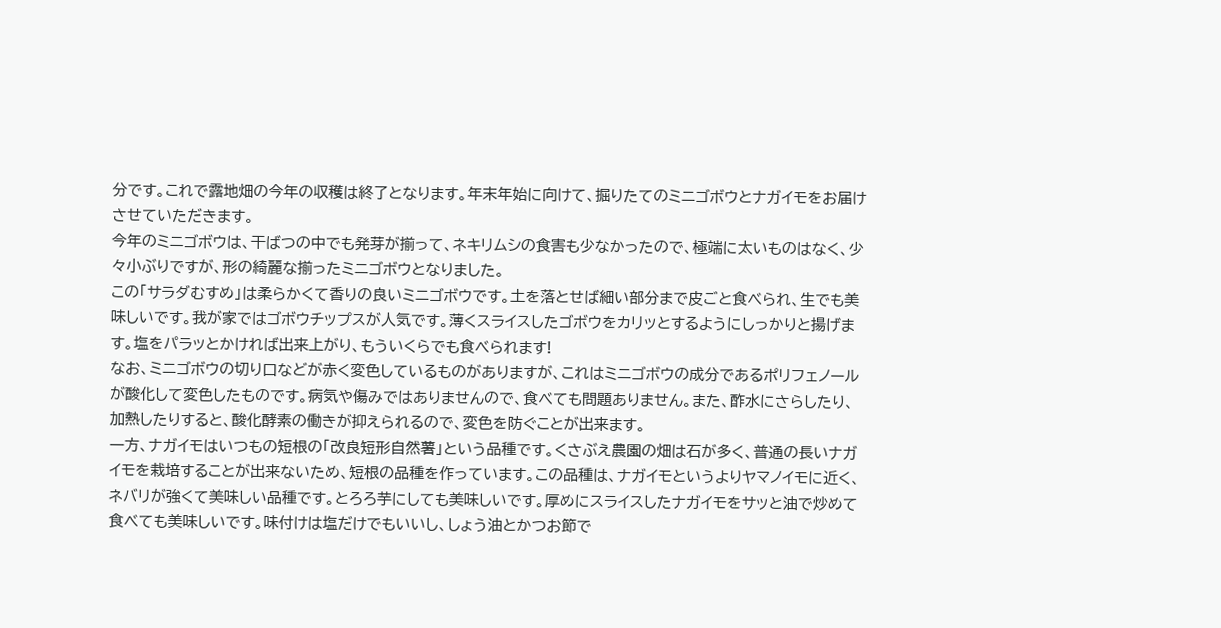分です。これで露地畑の今年の収穫は終了となります。年末年始に向けて、掘りたてのミニゴボウとナガイモをお届けさせていただきます。
今年のミニゴボウは、干ばつの中でも発芽が揃って、ネキリムシの食害も少なかったので、極端に太いものはなく、少々小ぶりですが、形の綺麗な揃ったミニゴボウとなりました。
この「サラダむすめ」は柔らかくて香りの良いミニゴボウです。土を落とせば細い部分まで皮ごと食べられ、生でも美味しいです。我が家ではゴボウチップスが人気です。薄くスライスしたゴボウをカリッとするようにしっかりと揚げます。塩をパラッとかければ出来上がり、もういくらでも食べられます!
なお、ミニゴボウの切り口などが赤く変色しているものがありますが、これはミニゴボウの成分であるポリフェノールが酸化して変色したものです。病気や傷みではありませんので、食べても問題ありません。また、酢水にさらしたり、加熱したりすると、酸化酵素の働きが抑えられるので、変色を防ぐことが出来ます。
一方、ナガイモはいつもの短根の「改良短形自然薯」という品種です。くさぶえ農園の畑は石が多く、普通の長いナガイモを栽培することが出来ないため、短根の品種を作っています。この品種は、ナガイモというよりヤマノイモに近く、ネバリが強くて美味しい品種です。とろろ芋にしても美味しいです。厚めにスライスしたナガイモをサッと油で炒めて食べても美味しいです。味付けは塩だけでもいいし、しょう油とかつお節で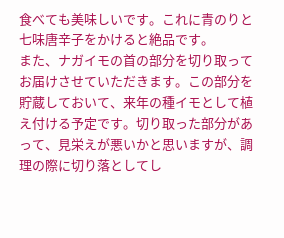食べても美味しいです。これに青のりと七味唐辛子をかけると絶品です。
また、ナガイモの首の部分を切り取ってお届けさせていただきます。この部分を貯蔵しておいて、来年の種イモとして植え付ける予定です。切り取った部分があって、見栄えが悪いかと思いますが、調理の際に切り落としてし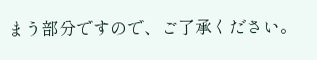まう部分ですので、ご了承ください。